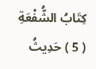كِتَابُ الشُّفْعَةِ
( 5 ) حَدِيثُ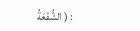: ( الشُّفْعَةُ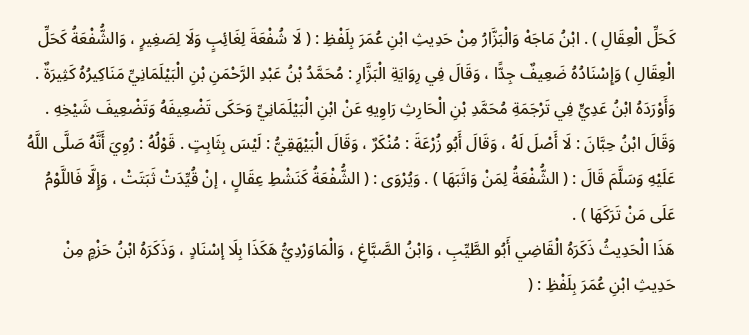كَحَلِّ الْعِقَالِ ) . ابْنُ مَاجَهْ وَالْبَزَّارُ مِنْ حَدِيثِ ابْنِ عُمَرَ بِلَفْظِ : ( لَا شُفْعَةَ لِغَائِبٍ وَلَا لِصَغِيرٍ ، وَالشُّفْعَةُ كَحَلِّ الْعِقَالِ ) وَإِسْنَادُهُ ضَعِيفٌ جِدًّا ، وَقَالَ فِي رِوَايَةِ الْبَزَّارِ : مُحَمَّدُ بْنُ عَبْدِ الرَّحْمَنِ بْنِ الْبَيْلَمَانِيِّ مَنَاكِيرُهُ كَثِيرَةٌ . وَأَوْرَدَهُ ابْنُ عَدِيٍّ فِي تَرْجَمَةِ مُحَمَّدِ بْنِ الْحَارِثِ رَاوِيهِ عَنْ ابْنِ الْبَيْلَمَانِيِّ وَحَكَى تَضْعِيفَهُ وَتَضْعِيفَ شَيْخِهِ .
وَقَالَ ابْنُ حِبَّانَ : لَا أَصْلَ لَهُ ، وَقَالَ أَبُو زُرْعَةَ : مُنْكَرٌ ، وَقَالَ الْبَيْهَقِيُّ : لَيْسَ بِثَابِتٍ . قَوْلُهُ : رُوِيَ أَنَّهُ صَلَّى اللَّهُ عَلَيْهِ وَسَلَّمَ قَالَ : ( الشُّفْعَةُ لِمَنْ وَاثَبَهَا ) . وَيُرْوَى : ( الشُّفْعَةُ كَنَشْطِ عِقَالٍ ، إنْ قُيِّدَتْ ثَبَتَتْ ، وَإِلَّا فَاللَّوْمُ عَلَى مَنْ تَرَكَهَا ) .
هَذَا الْحَدِيثُ ذَكَرَهُ الْقَاضِي أَبُو الطَّيِّبِ ، وَابْنُ الصَّبَّاغِ ، وَالْمَاوَرْدِيُّ هَكَذَا بِلَا إسْنَادٍ ، وَذَكَرَهُ ابْنُ حَزْمٍ مِنْ حَدِيثِ ابْنِ عُمَرَ بِلَفْظِ : (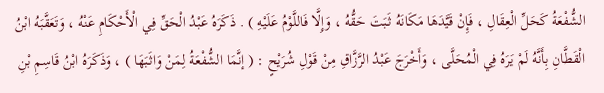الشُّفْعَةُ كَحَلِّ الْعِقَالِ ، فَإِنْ قَيَّدَهَا مَكَانَهُ ثَبَتَ حَقُّهُ ، وَإِلَّا فَاللَّوْمُ عَلَيْهِ ) . ذَكَرَهُ عَبْدُ الْحَقِّ فِي الْأَحْكَامِ عَنْهُ ، وَتَعَقَّبَهُ ابْنُ الْقَطَّانِ بِأَنَّهُ لَمْ يَرَهُ فِي الْمُحَلَّى ، وَأَخْرَجَ عَبْدُ الرَّزَّاقِ مِنْ قَوْلِ شُرَيْحٍ : ( إنَّمَا الشُّفْعَةُ لِمَنْ وَاثَبَهَا ) ، وَذَكَرَهُ ابْنُ قَاسِمِ بْنِ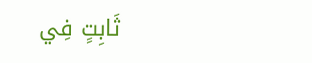ثَابِتٍ فِي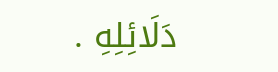دَلَائِلِهِ .